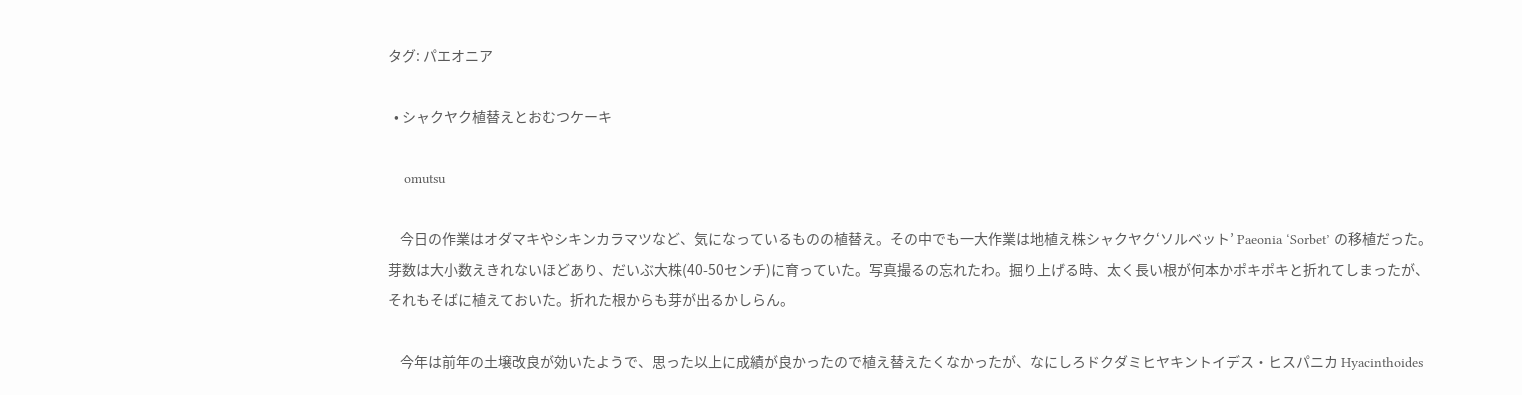タグ: パエオニア

  • シャクヤク植替えとおむつケーキ

    omutsu

    今日の作業はオダマキやシキンカラマツなど、気になっているものの植替え。その中でも一大作業は地植え株シャクヤク‘ソルベット’ Paeonia ‘Sorbet’ の移植だった。芽数は大小数えきれないほどあり、だいぶ大株(40-50センチ)に育っていた。写真撮るの忘れたわ。掘り上げる時、太く長い根が何本かポキポキと折れてしまったが、それもそばに植えておいた。折れた根からも芽が出るかしらん。

    今年は前年の土壌改良が効いたようで、思った以上に成績が良かったので植え替えたくなかったが、なにしろドクダミヒヤキントイデス・ヒスパニカ Hyacinthoides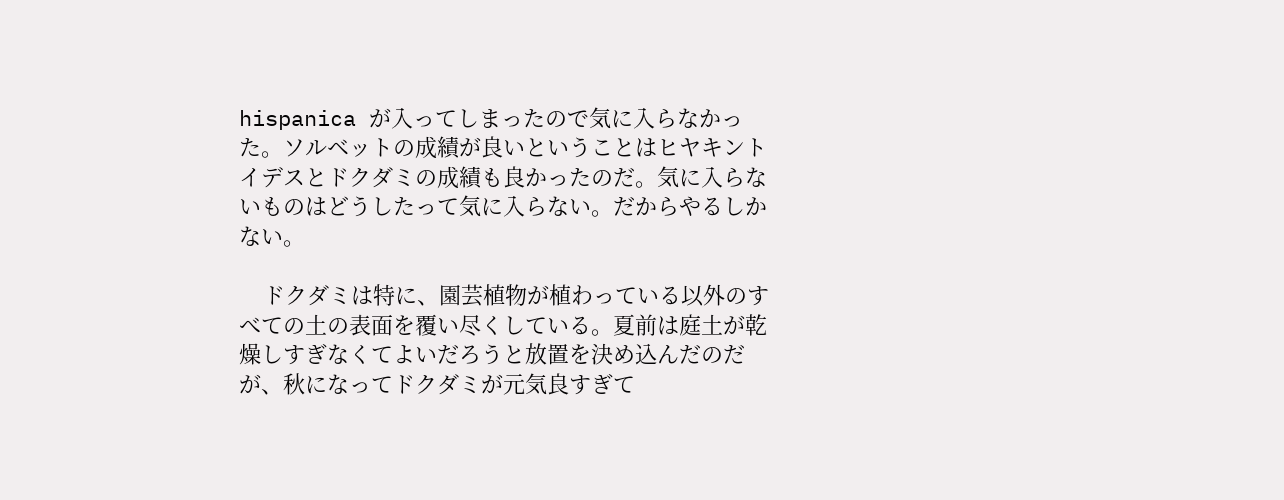hispanica が入ってしまったので気に入らなかった。ソルベットの成績が良いということはヒヤキントイデスとドクダミの成績も良かったのだ。気に入らないものはどうしたって気に入らない。だからやるしかない。

    ドクダミは特に、園芸植物が植わっている以外のすべての土の表面を覆い尽くしている。夏前は庭土が乾燥しすぎなくてよいだろうと放置を決め込んだのだが、秋になってドクダミが元気良すぎて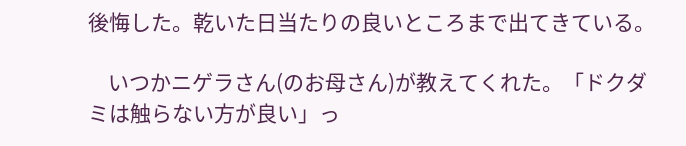後悔した。乾いた日当たりの良いところまで出てきている。

    いつかニゲラさん(のお母さん)が教えてくれた。「ドクダミは触らない方が良い」っ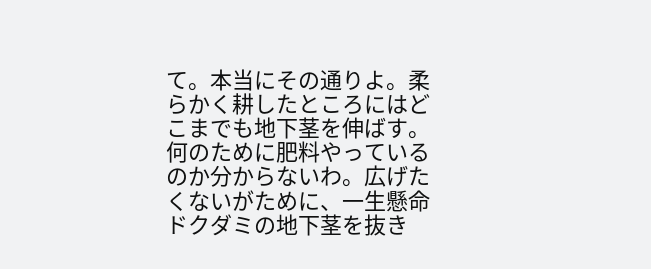て。本当にその通りよ。柔らかく耕したところにはどこまでも地下茎を伸ばす。何のために肥料やっているのか分からないわ。広げたくないがために、一生懸命ドクダミの地下茎を抜き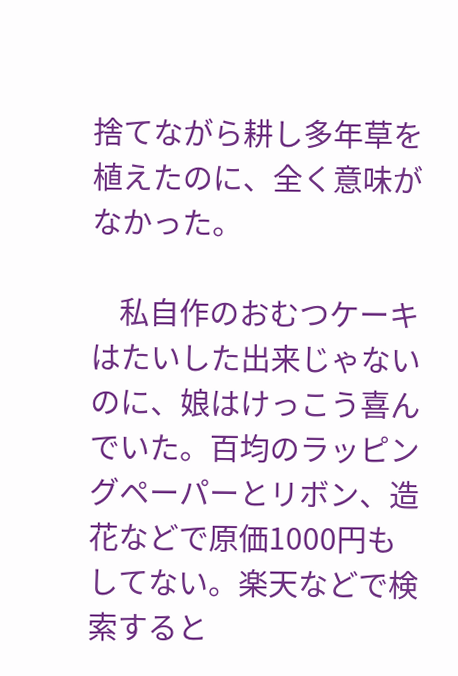捨てながら耕し多年草を植えたのに、全く意味がなかった。

    私自作のおむつケーキはたいした出来じゃないのに、娘はけっこう喜んでいた。百均のラッピングペーパーとリボン、造花などで原価1000円もしてない。楽天などで検索すると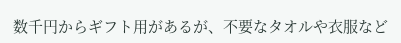数千円からギフト用があるが、不要なタオルや衣服など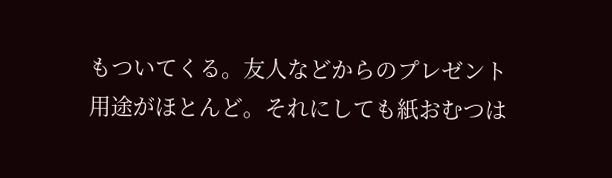もついてくる。友人などからのプレゼント用途がほとんど。それにしても紙おむつは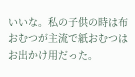いいな。私の子供の時は布おむつが主流で紙おむつはお出かけ用だった。